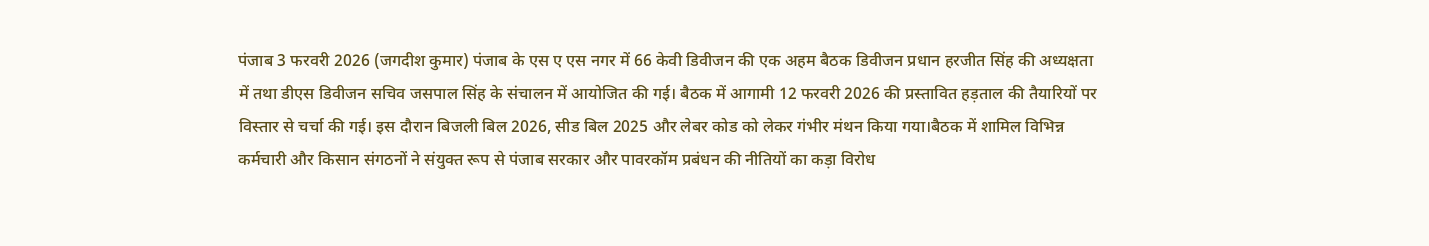पंजाब 3 फरवरी 2026 (जगदीश कुमार) पंजाब के एस ए एस नगर में 66 केवी डिवीजन की एक अहम बैठक डिवीजन प्रधान हरजीत सिंह की अध्यक्षता में तथा डीएस डिवीजन सचिव जसपाल सिंह के संचालन में आयोजित की गई। बैठक में आगामी 12 फरवरी 2026 की प्रस्तावित हड़ताल की तैयारियों पर विस्तार से चर्चा की गई। इस दौरान बिजली बिल 2026, सीड बिल 2025 और लेबर कोड को लेकर गंभीर मंथन किया गया।बैठक में शामिल विभिन्न कर्मचारी और किसान संगठनों ने संयुक्त रूप से पंजाब सरकार और पावरकॉम प्रबंधन की नीतियों का कड़ा विरोध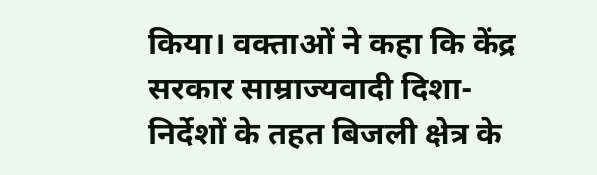किया। वक्ताओं ने कहा कि केंद्र सरकार साम्राज्यवादी दिशा-निर्देशों के तहत बिजली क्षेत्र के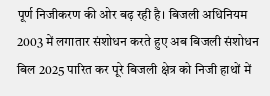पूर्ण निजीकरण की ओर बढ़ रही है। बिजली अधिनियम 2003 में लगातार संशोधन करते हुए अब बिजली संशोधन बिल 2025 पारित कर पूरे बिजली क्षेत्र को निजी हाथों में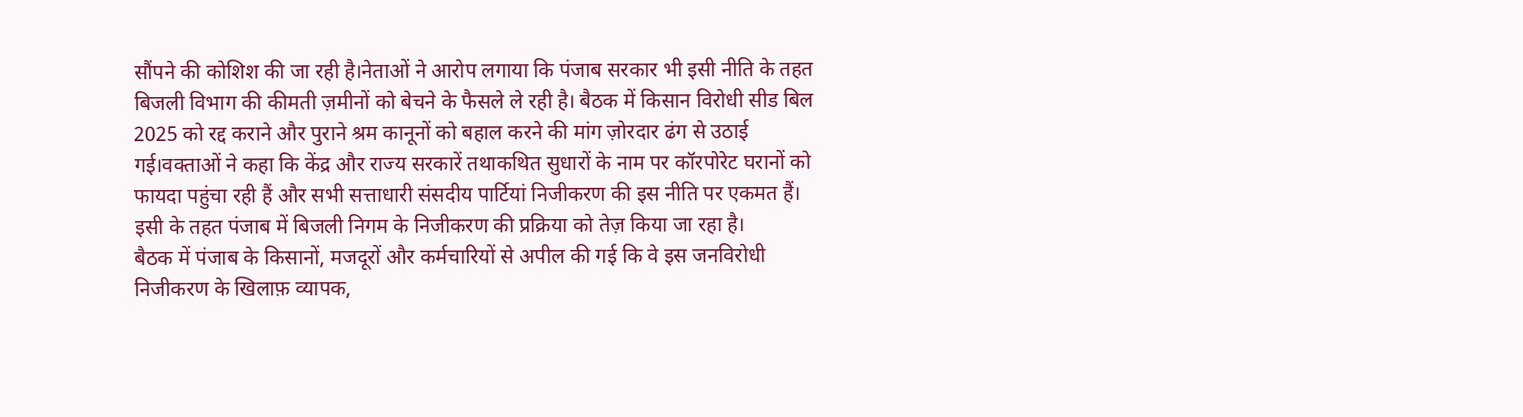सौंपने की कोशिश की जा रही है।नेताओं ने आरोप लगाया कि पंजाब सरकार भी इसी नीति के तहत बिजली विभाग की कीमती ज़मीनों को बेचने के फैसले ले रही है। बैठक में किसान विरोधी सीड बिल 2025 को रद्द कराने और पुराने श्रम कानूनों को बहाल करने की मांग ज़ोरदार ढंग से उठाई गई।वक्ताओं ने कहा कि केंद्र और राज्य सरकारें तथाकथित सुधारों के नाम पर कॉरपोरेट घरानों को फायदा पहुंचा रही हैं और सभी सत्ताधारी संसदीय पार्टियां निजीकरण की इस नीति पर एकमत हैं। इसी के तहत पंजाब में बिजली निगम के निजीकरण की प्रक्रिया को तेज़ किया जा रहा है।
बैठक में पंजाब के किसानों, मजदूरों और कर्मचारियों से अपील की गई कि वे इस जनविरोधी निजीकरण के खिलाफ़ व्यापक,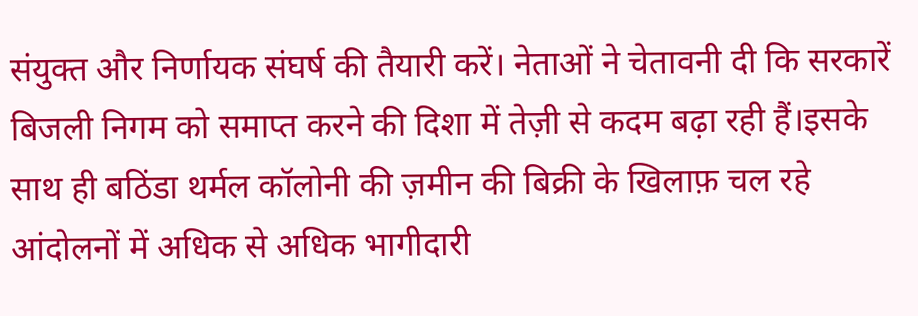संयुक्त और निर्णायक संघर्ष की तैयारी करें। नेताओं ने चेतावनी दी कि सरकारें बिजली निगम को समाप्त करने की दिशा में तेज़ी से कदम बढ़ा रही हैं।इसके साथ ही बठिंडा थर्मल कॉलोनी की ज़मीन की बिक्री के खिलाफ़ चल रहे आंदोलनों में अधिक से अधिक भागीदारी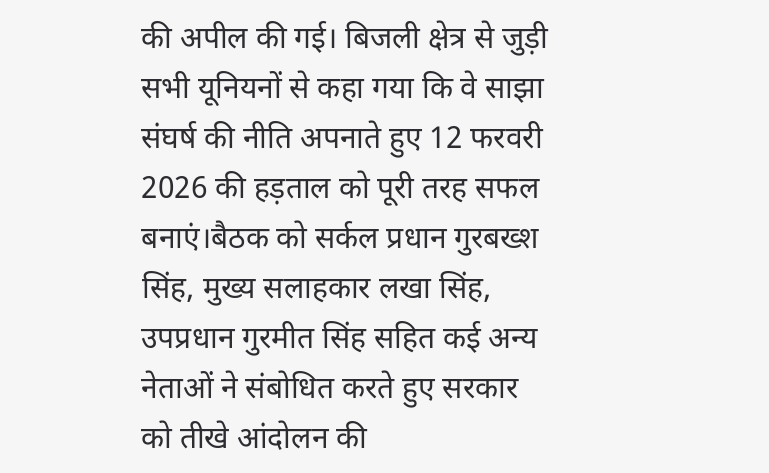की अपील की गई। बिजली क्षेत्र से जुड़ी सभी यूनियनों से कहा गया कि वे साझा संघर्ष की नीति अपनाते हुए 12 फरवरी 2026 की हड़ताल को पूरी तरह सफल बनाएं।बैठक को सर्कल प्रधान गुरबख्श सिंह, मुख्य सलाहकार लखा सिंह, उपप्रधान गुरमीत सिंह सहित कई अन्य नेताओं ने संबोधित करते हुए सरकार को तीखे आंदोलन की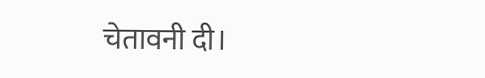चेतावनी दी।